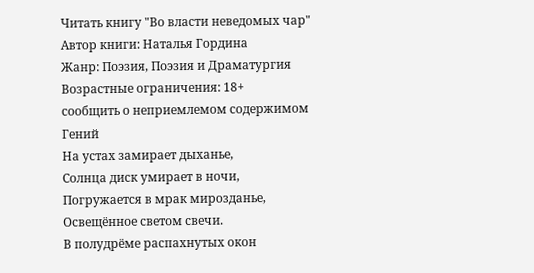Читать книгу "Во власти неведомых чар"
Автор книги: Наталья Гордина
Жанр: Поэзия, Поэзия и Драматургия
Возрастные ограничения: 18+
сообщить о неприемлемом содержимом
Гений
На устах замирает дыханье,
Солнца диск умирает в ночи,
Погружается в мрак мирозданье,
Освещённое светом свечи.
В полудрёме распахнутых окон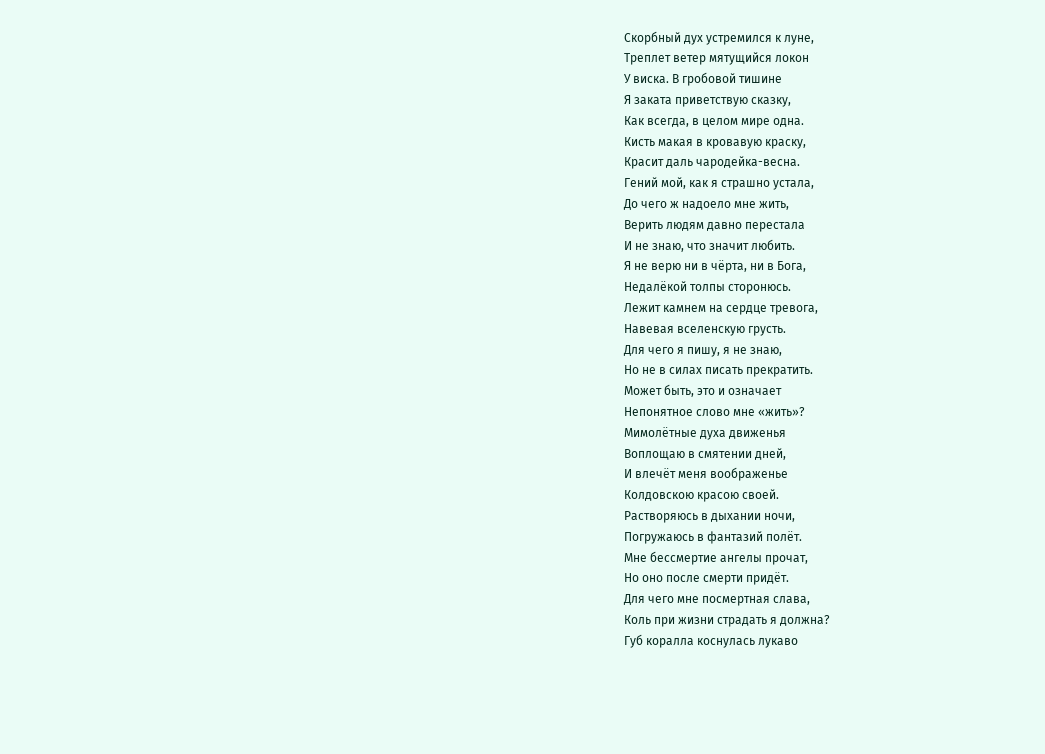Скорбный дух устремился к луне,
Треплет ветер мятущийся локон
У виска. В гробовой тишине
Я заката приветствую сказку,
Как всегда, в целом мире одна.
Кисть макая в кровавую краску,
Красит даль чародейка-весна.
Гений мой, как я страшно устала,
До чего ж надоело мне жить,
Верить людям давно перестала
И не знаю, что значит любить.
Я не верю ни в чёрта, ни в Бога,
Недалёкой толпы сторонюсь.
Лежит камнем на сердце тревога,
Навевая вселенскую грусть.
Для чего я пишу, я не знаю,
Но не в силах писать прекратить.
Может быть, это и означает
Непонятное слово мне «жить»?
Мимолётные духа движенья
Воплощаю в смятении дней,
И влечёт меня воображенье
Колдовскою красою своей.
Растворяюсь в дыхании ночи,
Погружаюсь в фантазий полёт.
Мне бессмертие ангелы прочат,
Но оно после смерти придёт.
Для чего мне посмертная слава,
Коль при жизни страдать я должна?
Губ коралла коснулась лукаво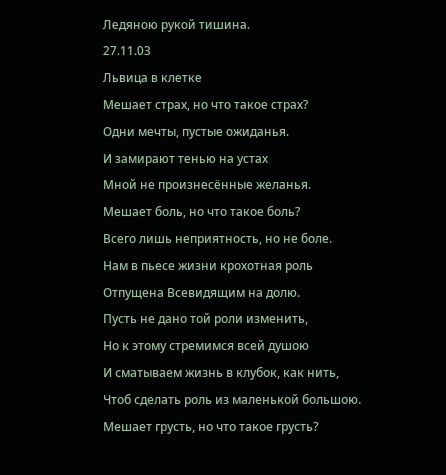Ледяною рукой тишина.
27.11.03
Львица в клетке
Мешает страх, но что такое страх?
Одни мечты, пустые ожиданья.
И замирают тенью на устах
Мной не произнесённые желанья.
Мешает боль, но что такое боль?
Всего лишь неприятность, но не боле.
Нам в пьесе жизни крохотная роль
Отпущена Всевидящим на долю.
Пусть не дано той роли изменить,
Но к этому стремимся всей душою
И сматываем жизнь в клубок, как нить,
Чтоб сделать роль из маленькой большою.
Мешает грусть, но что такое грусть?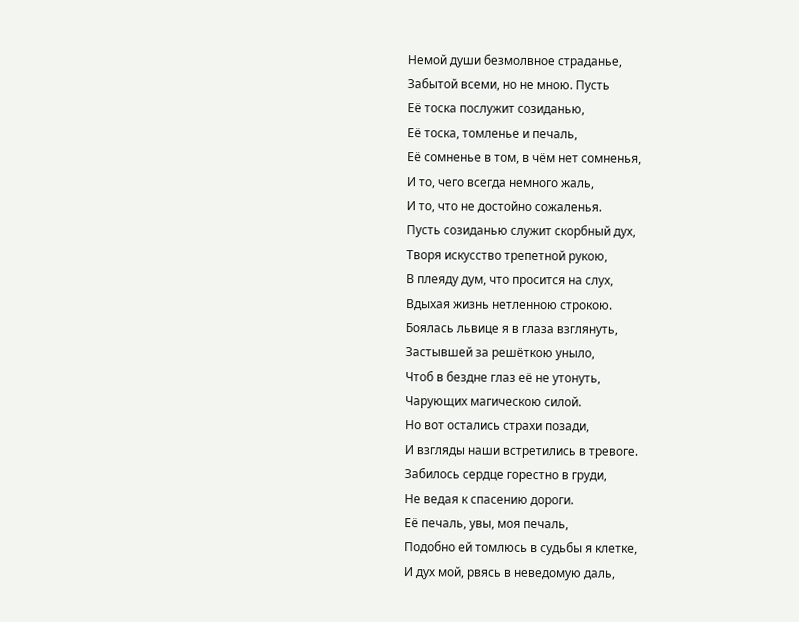Немой души безмолвное страданье,
Забытой всеми, но не мною. Пусть
Её тоска послужит созиданью,
Её тоска, томленье и печаль,
Её сомненье в том, в чём нет сомненья,
И то, чего всегда немного жаль,
И то, что не достойно сожаленья.
Пусть созиданью служит скорбный дух,
Творя искусство трепетной рукою,
В плеяду дум, что просится на слух,
Вдыхая жизнь нетленною строкою.
Боялась львице я в глаза взглянуть,
Застывшей за решёткою уныло,
Чтоб в бездне глаз её не утонуть,
Чарующих магическою силой.
Но вот остались страхи позади,
И взгляды наши встретились в тревоге.
Забилось сердце горестно в груди,
Не ведая к спасению дороги.
Её печаль, увы, моя печаль,
Подобно ей томлюсь в судьбы я клетке,
И дух мой, рвясь в неведомую даль,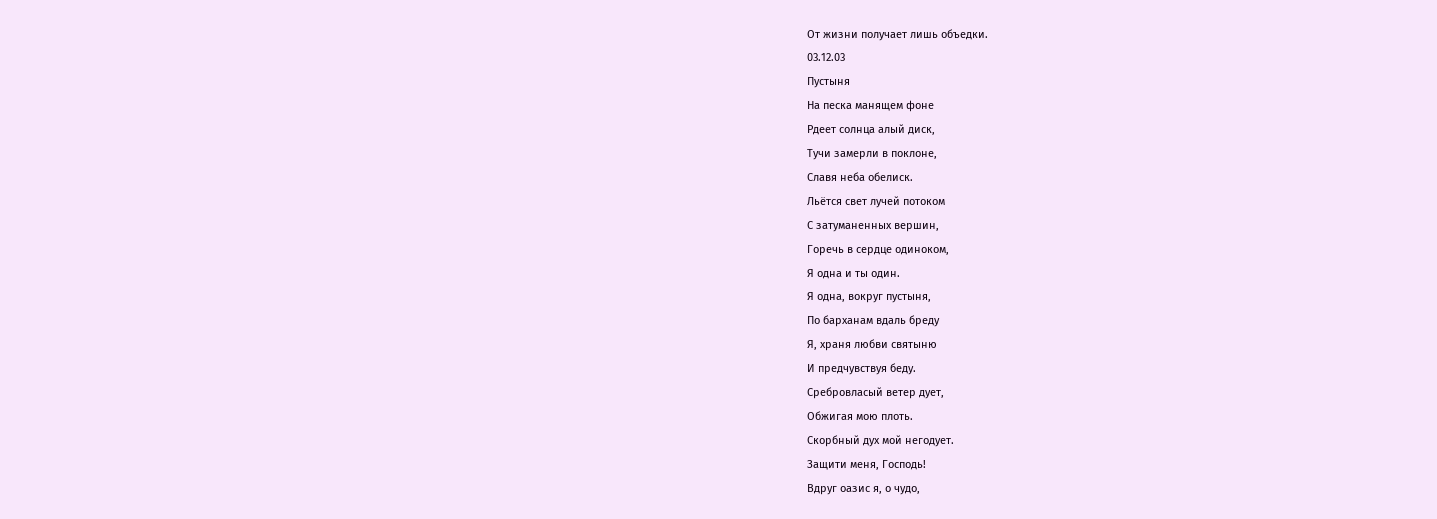От жизни получает лишь объедки.
03.12.03
Пустыня
На песка манящем фоне
Рдеет солнца алый диск,
Тучи замерли в поклоне,
Славя неба обелиск.
Льётся свет лучей потоком
С затуманенных вершин,
Горечь в сердце одиноком,
Я одна и ты один.
Я одна, вокруг пустыня,
По барханам вдаль бреду
Я, храня любви святыню
И предчувствуя беду.
Сребровласый ветер дует,
Обжигая мою плоть.
Скорбный дух мой негодует.
Защити меня, Господь!
Вдруг оазис я, о чудо,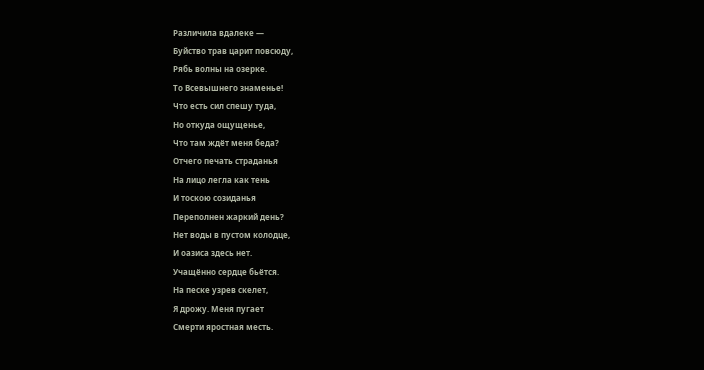Различила вдалеке —
Буйство трав царит повсюду,
Рябь волны на озерке.
То Всевышнего знаменье!
Что есть сил спешу туда,
Но откуда ощущенье,
Что там ждёт меня беда?
Отчего печать страданья
На лицо легла как тень
И тоскою созиданья
Переполнен жаркий день?
Нет воды в пустом колодце,
И оазиса здесь нет.
Учащённо сердце бьётся.
На песке узрев скелет,
Я дрожу. Меня пугает
Смерти яростная месть.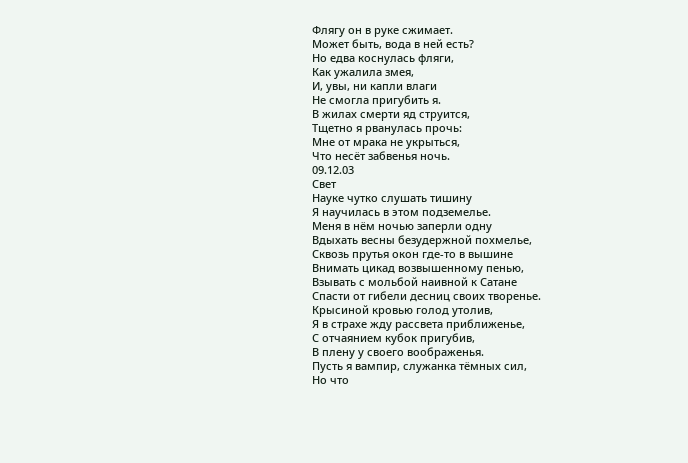Флягу он в руке сжимает.
Может быть, вода в ней есть?
Но едва коснулась фляги,
Как ужалила змея,
И, увы, ни капли влаги
Не смогла пригубить я.
В жилах смерти яд струится,
Тщетно я рванулась прочь:
Мне от мрака не укрыться,
Что несёт забвенья ночь.
09.12.03
Свет
Науке чутко слушать тишину
Я научилась в этом подземелье.
Меня в нём ночью заперли одну
Вдыхать весны безудержной похмелье,
Сквозь прутья окон где-то в вышине
Внимать цикад возвышенному пенью,
Взывать с мольбой наивной к Сатане
Спасти от гибели десниц своих творенье.
Крысиной кровью голод утолив,
Я в страхе жду рассвета приближенье,
С отчаянием кубок пригубив,
В плену у своего воображенья.
Пусть я вампир, служанка тёмных сил,
Но что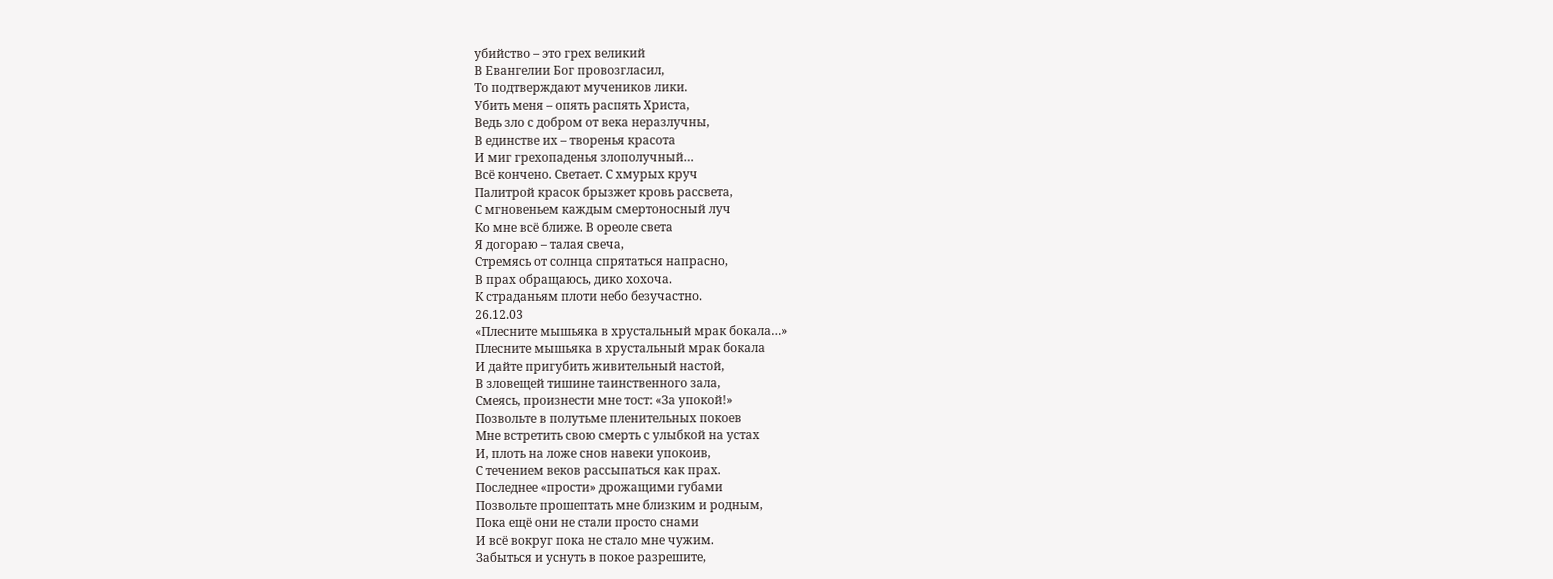убийство – это грех великий
В Евангелии Бог провозгласил,
То подтверждают мучеников лики.
Убить меня – опять распять Христа,
Ведь зло с добром от века неразлучны,
В единстве их – творенья красота
И миг грехопаденья злополучный…
Всё кончено. Светает. С хмурых круч
Палитрой красок брызжет кровь рассвета,
С мгновеньем каждым смертоносный луч
Ко мне всё ближе. В ореоле света
Я догораю – талая свеча,
Стремясь от солнца спрятаться напрасно,
В прах обращаюсь, дико хохоча.
К страданьям плоти небо безучастно.
26.12.03
«Плесните мышьяка в хрустальный мрак бокала…»
Плесните мышьяка в хрустальный мрак бокала
И дайте пригубить живительный настой,
В зловещей тишине таинственного зала,
Смеясь, произнести мне тост: «За упокой!»
Позвольте в полутьме пленительных покоев
Мне встретить свою смерть с улыбкой на устах
И, плоть на ложе снов навеки упокоив,
С течением веков рассыпаться как прах.
Последнее «прости» дрожащими губами
Позвольте прошептать мне близким и родным,
Пока ещё они не стали просто снами
И всё вокруг пока не стало мне чужим.
Забыться и уснуть в покое разрешите,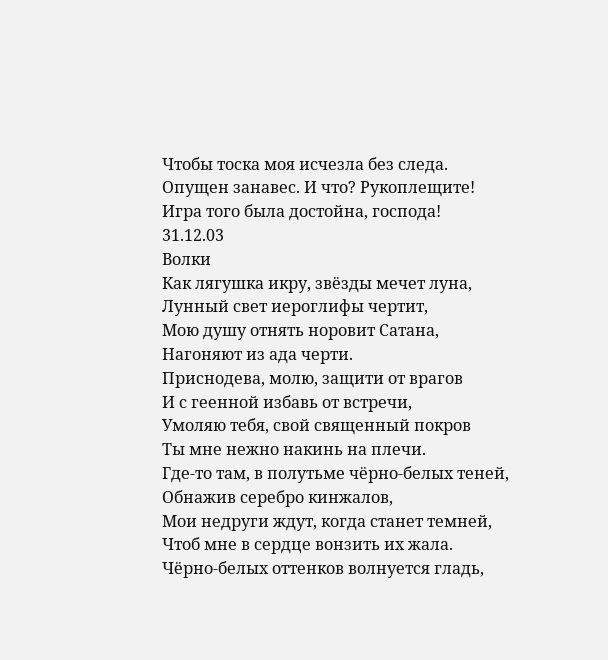Чтобы тоска моя исчезла без следа.
Опущен занавес. И что? Рукоплещите!
Игра того была достойна, господа!
31.12.03
Волки
Как лягушка икру, звёзды мечет луна,
Лунный свет иероглифы чертит,
Мою душу отнять норовит Сатана,
Нагоняют из ада черти.
Приснодева, молю, защити от врагов
И с геенной избавь от встречи,
Умоляю тебя, свой священный покров
Ты мне нежно накинь на плечи.
Где-то там, в полутьме чёрно-белых теней,
Обнажив серебро кинжалов,
Мои недруги ждут, когда станет темней,
Чтоб мне в сердце вонзить их жала.
Чёрно-белых оттенков волнуется гладь,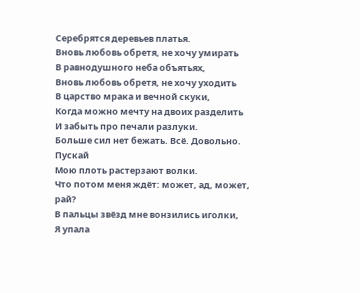Серебрятся деревьев платья.
Вновь любовь обретя, не хочу умирать
В равнодушного неба объятьях,
Вновь любовь обретя, не хочу уходить
В царство мрака и вечной скуки,
Когда можно мечту на двоих разделить
И забыть про печали разлуки.
Больше сил нет бежать. Всё. Довольно. Пускай
Мою плоть растерзают волки.
Что потом меня ждёт: может, ад, может, рай?
В пальцы звёзд мне вонзились иголки,
Я упала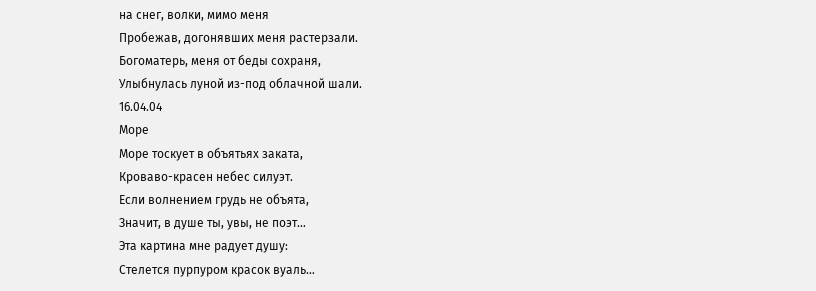на снег, волки, мимо меня
Пробежав, догонявших меня растерзали.
Богоматерь, меня от беды сохраня,
Улыбнулась луной из-под облачной шали.
16.04.04
Море
Море тоскует в объятьях заката,
Кроваво-красен небес силуэт.
Если волнением грудь не объята,
Значит, в душе ты, увы, не поэт…
Эта картина мне радует душу:
Стелется пурпуром красок вуаль…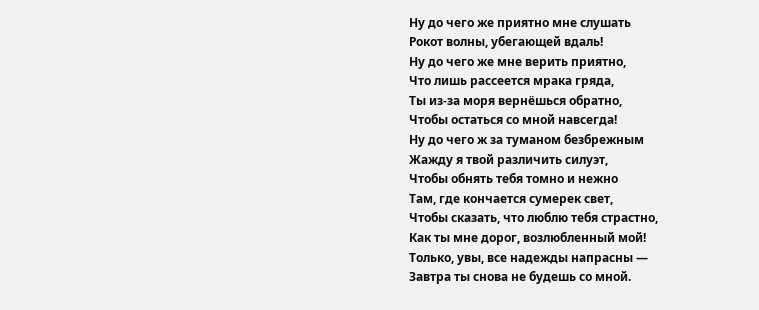Ну до чего же приятно мне слушать
Рокот волны, убегающей вдаль!
Ну до чего же мне верить приятно,
Что лишь рассеется мрака гряда,
Ты из-за моря вернёшься обратно,
Чтобы остаться со мной навсегда!
Ну до чего ж за туманом безбрежным
Жажду я твой различить силуэт,
Чтобы обнять тебя томно и нежно
Там, где кончается сумерек свет,
Чтобы сказать, что люблю тебя страстно,
Как ты мне дорог, возлюбленный мой!
Только, увы, все надежды напрасны —
Завтра ты снова не будешь со мной.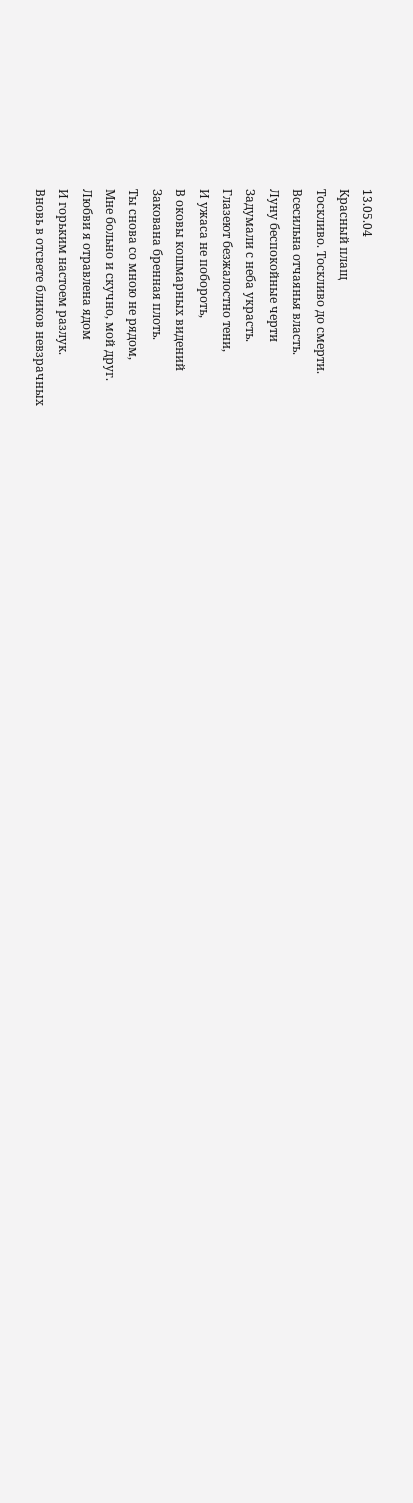13.05.04
Красный плащ
Тоскливо. Тоскливо до смерти.
Всесильна отчаянья власть.
Луну беспокойные черти
Задумали с неба украсть.
Глазеют безжалостно тени,
И ужаса не побороть,
В оковы кошмарных видений
Закована бренная плоть.
Ты снова со мною не рядом,
Мне больно и скучно, мой друг.
Любви я отравлена ядом
И горьким настоем разлук.
Вновь в отсвете бликов невзрачных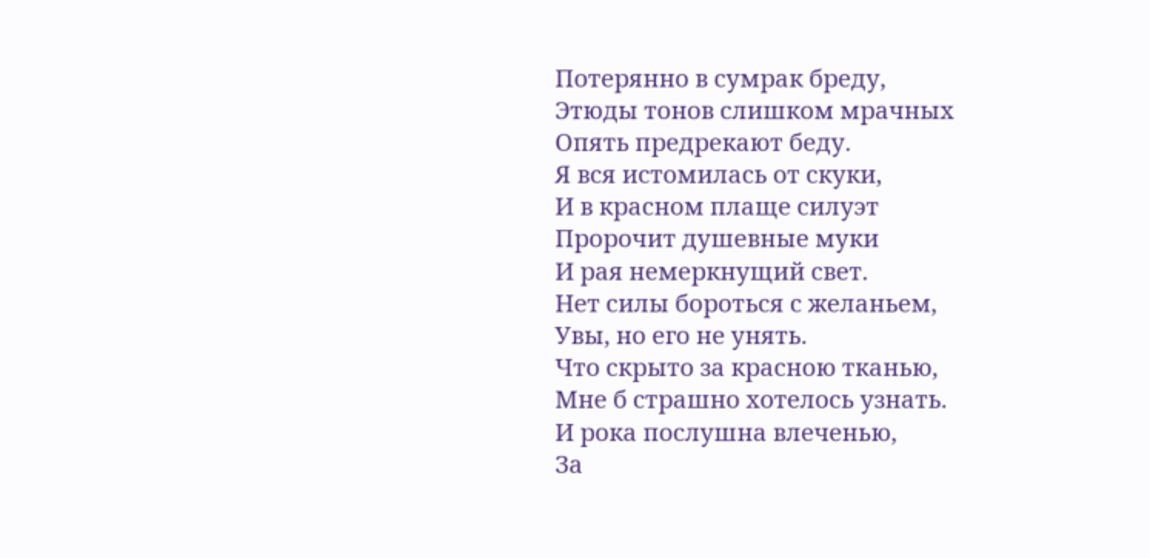Потерянно в сумрак бреду,
Этюды тонов слишком мрачных
Опять предрекают беду.
Я вся истомилась от скуки,
И в красном плаще силуэт
Пророчит душевные муки
И рая немеркнущий свет.
Нет силы бороться с желаньем,
Увы, но его не унять.
Что скрыто за красною тканью,
Мне б страшно хотелось узнать.
И рока послушна влеченью,
За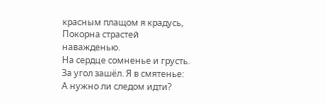красным плащом я крадусь,
Покорна страстей наважденью.
На сердце сомненье и грусть.
За угол зашёл. Я в смятенье:
А нужно ли следом идти?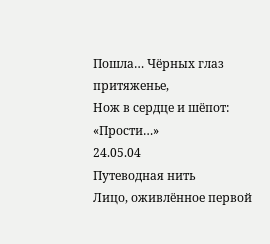Пошла… Чёрных глаз притяженье,
Нож в сердце и шёпот: «Прости…»
24.05.04
Путеводная нить
Лицо, оживлённое первой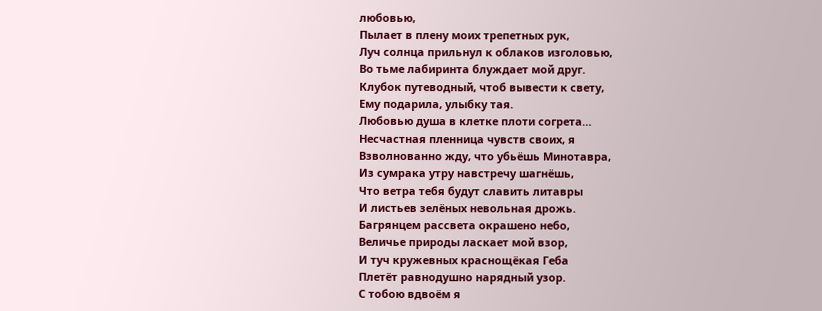любовью,
Пылает в плену моих трепетных рук,
Луч солнца прильнул к облаков изголовью,
Во тьме лабиринта блуждает мой друг.
Клубок путеводный, чтоб вывести к свету,
Ему подарила, улыбку тая.
Любовью душа в клетке плоти согрета…
Несчастная пленница чувств своих, я
Взволнованно жду, что убьёшь Минотавра,
Из сумрака утру навстречу шагнёшь,
Что ветра тебя будут славить литавры
И листьев зелёных невольная дрожь.
Багрянцем рассвета окрашено небо,
Величье природы ласкает мой взор,
И туч кружевных краснощёкая Геба
Плетёт равнодушно нарядный узор.
С тобою вдвоём я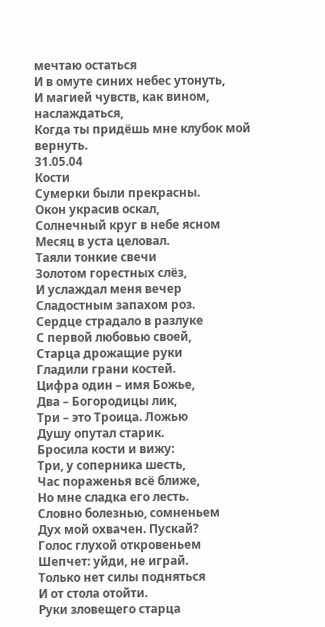мечтаю остаться
И в омуте синих небес утонуть,
И магией чувств, как вином, наслаждаться,
Когда ты придёшь мне клубок мой вернуть.
31.05.04
Кости
Сумерки были прекрасны.
Окон украсив оскал,
Солнечный круг в небе ясном
Месяц в уста целовал.
Таяли тонкие свечи
Золотом горестных слёз,
И услаждал меня вечер
Сладостным запахом роз.
Сердце страдало в разлуке
С первой любовью своей,
Старца дрожащие руки
Гладили грани костей.
Цифра один – имя Божье,
Два – Богородицы лик,
Три – это Троица. Ложью
Душу опутал старик.
Бросила кости и вижу:
Три, у соперника шесть,
Час пораженья всё ближе,
Но мне сладка его лесть.
Словно болезнью, сомненьем
Дух мой охвачен. Пускай?
Голос глухой откровеньем
Шепчет: уйди, не играй.
Только нет силы подняться
И от стола отойти.
Руки зловещего старца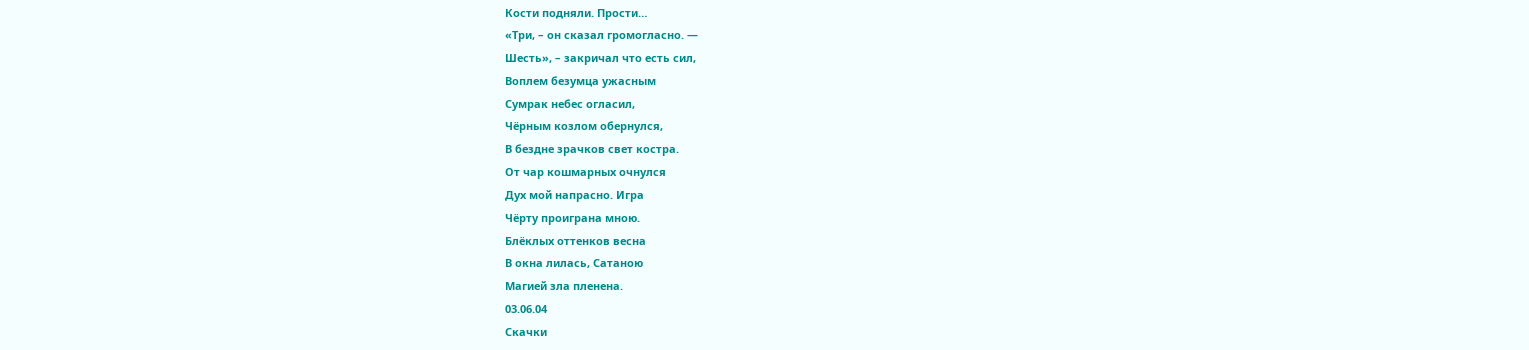Кости подняли. Прости…
«Три, – он сказал громогласно. —
Шесть», – закричал что есть сил,
Воплем безумца ужасным
Сумрак небес огласил,
Чёрным козлом обернулся,
В бездне зрачков свет костра.
От чар кошмарных очнулся
Дух мой напрасно. Игра
Чёрту проиграна мною.
Блёклых оттенков весна
В окна лилась, Сатаною
Магией зла пленена.
03.06.04
Скачки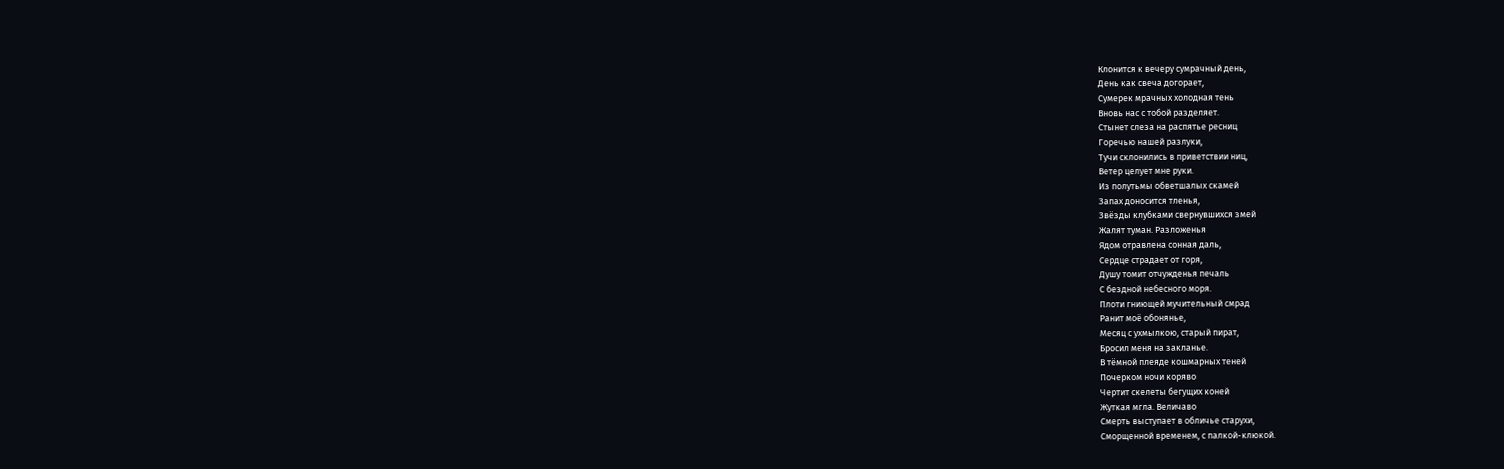Клонится к вечеру сумрачный день,
День как свеча догорает,
Сумерек мрачных холодная тень
Вновь нас с тобой разделяет.
Стынет слеза на распятье ресниц
Горечью нашей разлуки,
Тучи склонились в приветствии ниц,
Ветер целует мне руки.
Из полутьмы обветшалых скамей
Запах доносится тленья,
Звёзды клубками свернувшихся змей
Жалят туман. Разложенья
Ядом отравлена сонная даль,
Сердце страдает от горя,
Душу томит отчужденья печаль
С бездной небесного моря.
Плоти гниющей мучительный смрад
Ранит моё обонянье,
Месяц с ухмылкою, старый пират,
Бросил меня на закланье.
В тёмной плеяде кошмарных теней
Почерком ночи коряво
Чертит скелеты бегущих коней
Жуткая мгла. Величаво
Смерть выступает в обличье старухи,
Сморщенной временем, с палкой-клюкой.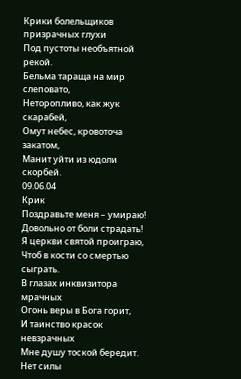Крики болельщиков призрачных глухи
Под пустоты необъятной рекой.
Бельма тараща на мир слеповато,
Неторопливо, как жук скарабей,
Омут небес, кровоточа закатом,
Манит уйти из юдоли скорбей.
09.06.04
Крик
Поздравьте меня – умираю!
Довольно от боли страдать!
Я церкви святой проиграю,
Чтоб в кости со смертью сыграть.
В глазах инквизитора мрачных
Огонь веры в Бога горит,
И таинство красок невзрачных
Мне душу тоской бередит.
Нет силы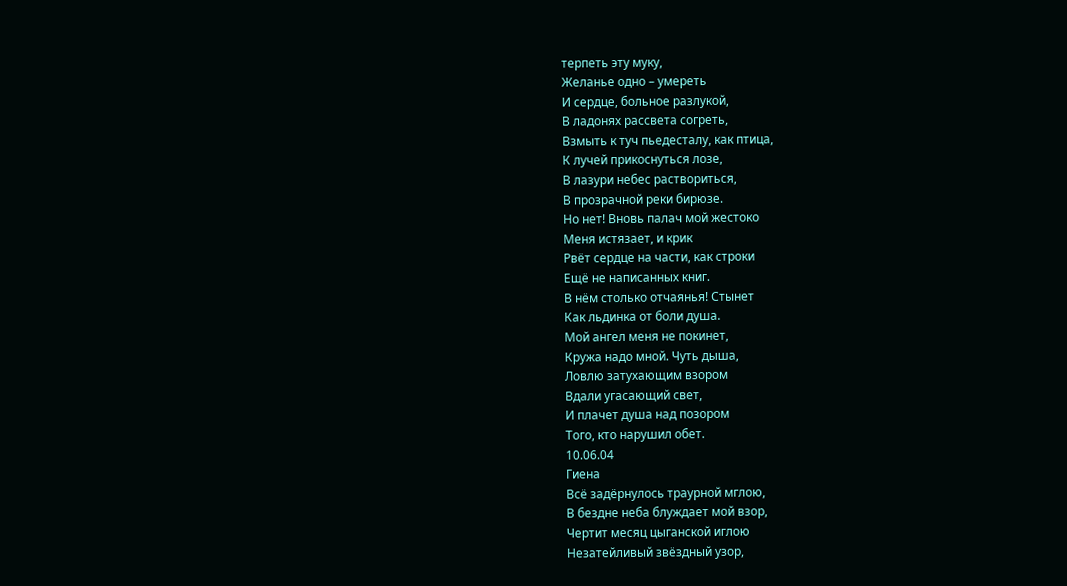терпеть эту муку,
Желанье одно – умереть
И сердце, больное разлукой,
В ладонях рассвета согреть,
Взмыть к туч пьедесталу, как птица,
К лучей прикоснуться лозе,
В лазури небес раствориться,
В прозрачной реки бирюзе.
Но нет! Вновь палач мой жестоко
Меня истязает, и крик
Рвёт сердце на части, как строки
Ещё не написанных книг.
В нём столько отчаянья! Стынет
Как льдинка от боли душа.
Мой ангел меня не покинет,
Кружа надо мной. Чуть дыша,
Ловлю затухающим взором
Вдали угасающий свет,
И плачет душа над позором
Того, кто нарушил обет.
10.06.04
Гиена
Всё задёрнулось траурной мглою,
В бездне неба блуждает мой взор,
Чертит месяц цыганской иглою
Незатейливый звёздный узор,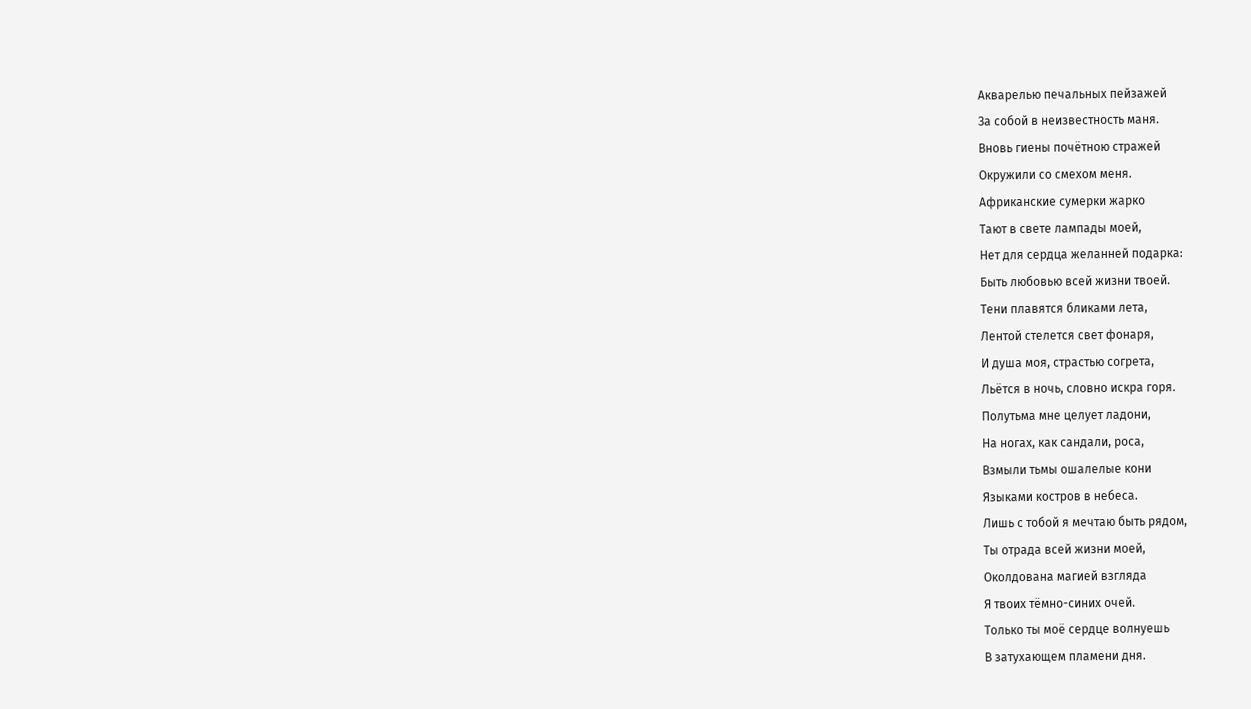Акварелью печальных пейзажей
За собой в неизвестность маня.
Вновь гиены почётною стражей
Окружили со смехом меня.
Африканские сумерки жарко
Тают в свете лампады моей,
Нет для сердца желанней подарка:
Быть любовью всей жизни твоей.
Тени плавятся бликами лета,
Лентой стелется свет фонаря,
И душа моя, страстью согрета,
Льётся в ночь, словно искра горя.
Полутьма мне целует ладони,
На ногах, как сандали, роса,
Взмыли тьмы ошалелые кони
Языками костров в небеса.
Лишь с тобой я мечтаю быть рядом,
Ты отрада всей жизни моей,
Околдована магией взгляда
Я твоих тёмно-синих очей.
Только ты моё сердце волнуешь
В затухающем пламени дня.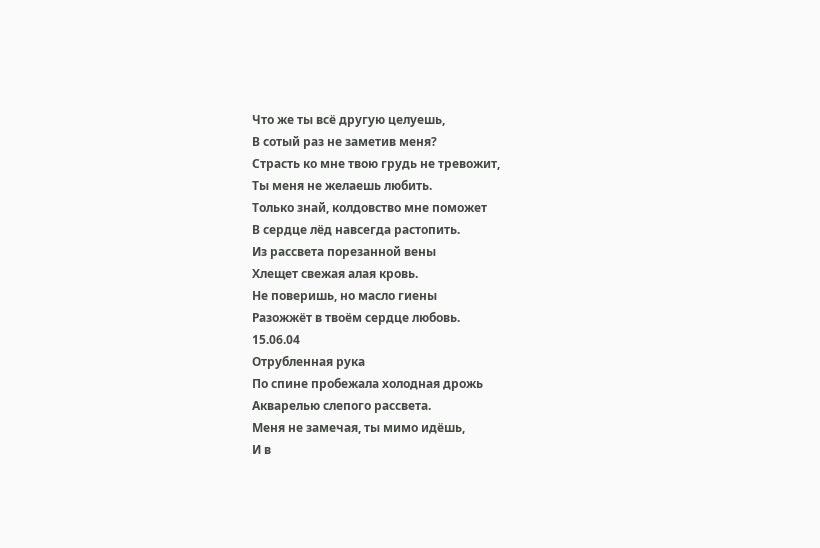Что же ты всё другую целуешь,
В сотый раз не заметив меня?
Страсть ко мне твою грудь не тревожит,
Ты меня не желаешь любить.
Только знай, колдовство мне поможет
В сердце лёд навсегда растопить.
Из рассвета порезанной вены
Хлещет свежая алая кровь.
Не поверишь, но масло гиены
Разожжёт в твоём сердце любовь.
15.06.04
Отрубленная рука
По спине пробежала холодная дрожь
Акварелью слепого рассвета.
Меня не замечая, ты мимо идёшь,
И в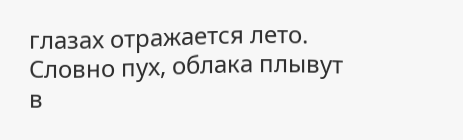глазах отражается лето.
Словно пух, облака плывут в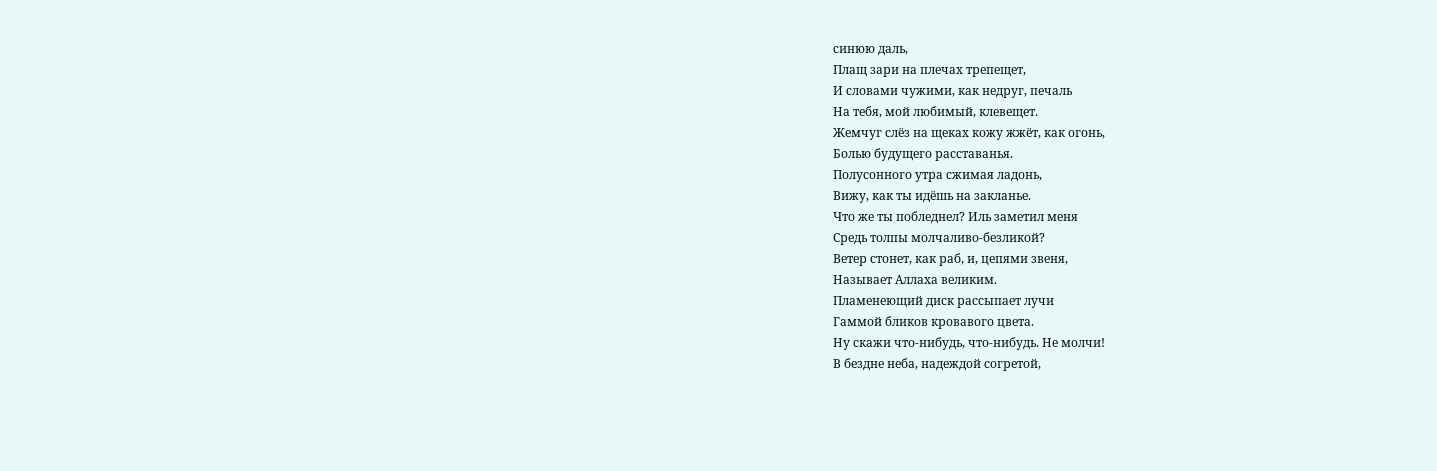синюю даль,
Плащ зари на плечах трепещет,
И словами чужими, как недруг, печаль
На тебя, мой любимый, клевещет.
Жемчуг слёз на щеках кожу жжёт, как огонь,
Болью будущего расставанья.
Полусонного утра сжимая ладонь,
Вижу, как ты идёшь на закланье.
Что же ты побледнел? Иль заметил меня
Средь толпы молчаливо-безликой?
Ветер стонет, как раб, и, цепями звеня,
Называет Аллаха великим.
Пламенеющий диск рассыпает лучи
Гаммой бликов кровавого цвета.
Ну скажи что-нибудь, что-нибудь. Не молчи!
В бездне неба, надеждой согретой,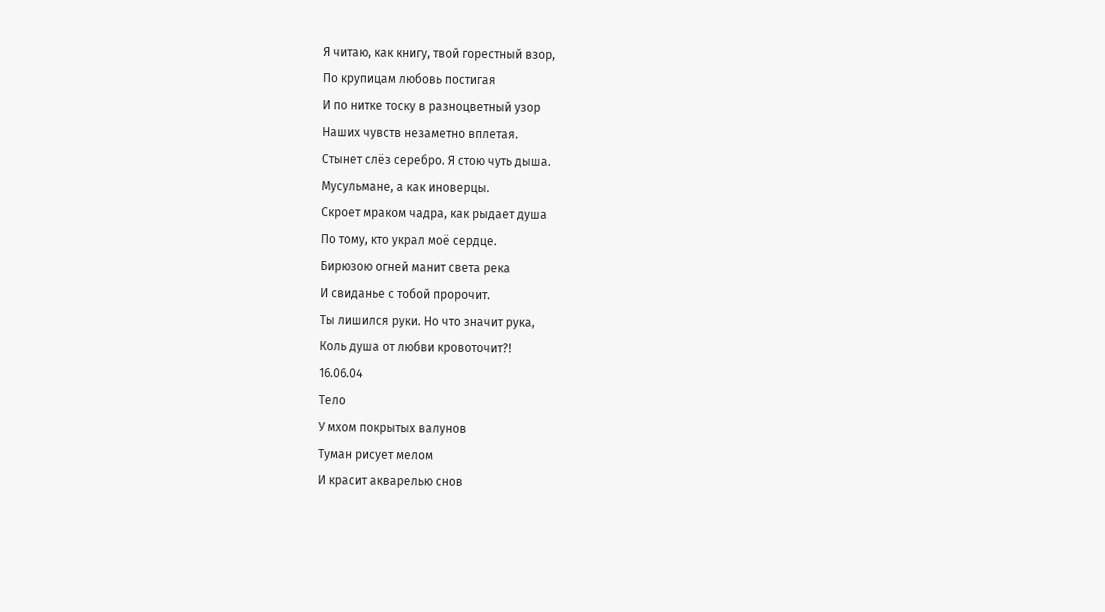Я читаю, как книгу, твой горестный взор,
По крупицам любовь постигая
И по нитке тоску в разноцветный узор
Наших чувств незаметно вплетая.
Стынет слёз серебро. Я стою чуть дыша.
Мусульмане, а как иноверцы.
Скроет мраком чадра, как рыдает душа
По тому, кто украл моё сердце.
Бирюзою огней манит света река
И свиданье с тобой пророчит.
Ты лишился руки. Но что значит рука,
Коль душа от любви кровоточит?!
16.06.04
Тело
У мхом покрытых валунов
Туман рисует мелом
И красит акварелью снов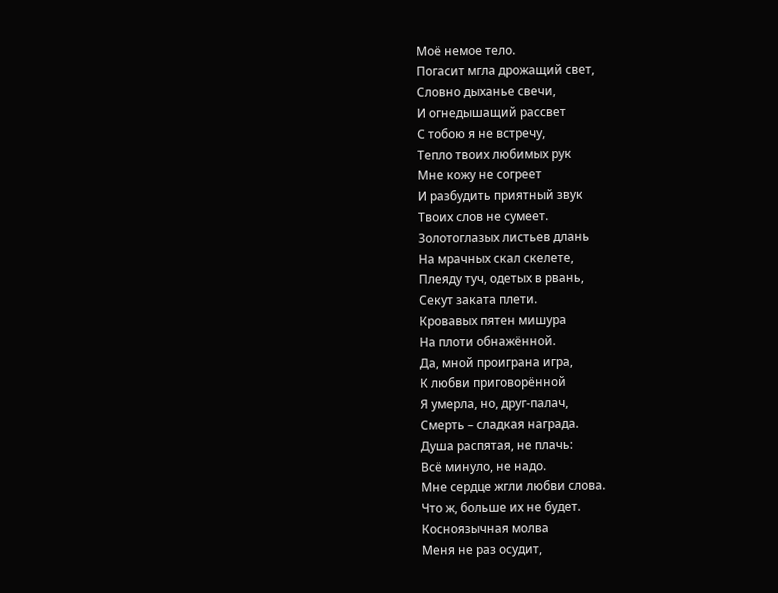Моё немое тело.
Погасит мгла дрожащий свет,
Словно дыханье свечи,
И огнедышащий рассвет
С тобою я не встречу,
Тепло твоих любимых рук
Мне кожу не согреет
И разбудить приятный звук
Твоих слов не сумеет.
Золотоглазых листьев длань
На мрачных скал скелете,
Плеяду туч, одетых в рвань,
Секут заката плети.
Кровавых пятен мишура
На плоти обнажённой.
Да, мной проиграна игра,
К любви приговорённой
Я умерла, но, друг-палач,
Смерть – сладкая награда.
Душа распятая, не плачь:
Всё минуло, не надо.
Мне сердце жгли любви слова.
Что ж, больше их не будет.
Косноязычная молва
Меня не раз осудит,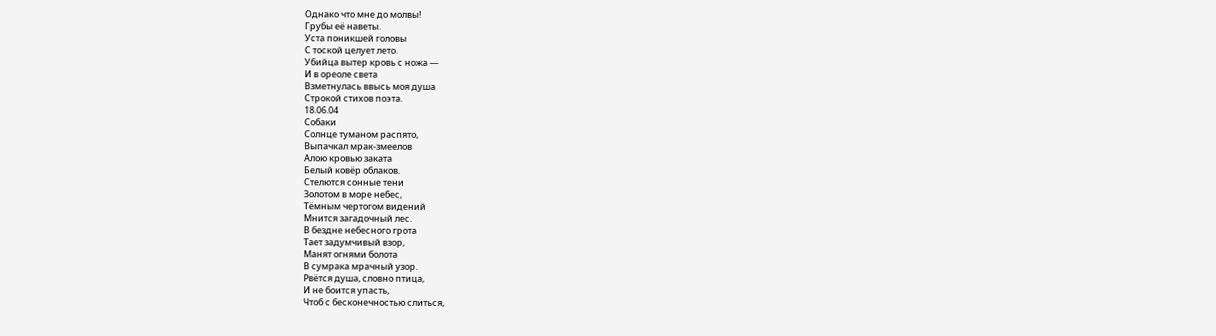Однако что мне до молвы!
Грубы её наветы.
Уста поникшей головы
С тоской целует лето.
Убийца вытер кровь с ножа —
И в ореоле света
Взметнулась ввысь моя душа
Строкой стихов поэта.
18.06.04
Собаки
Солнце туманом распято,
Выпачкал мрак-змеелов
Алою кровью заката
Белый ковёр облаков.
Стелются сонные тени
Золотом в море небес,
Тёмным чертогом видений
Мнится загадочный лес.
В бездне небесного грота
Тает задумчивый взор,
Манят огнями болота
В сумрака мрачный узор.
Рвётся душа, словно птица,
И не боится упасть,
Чтоб с бесконечностью слиться,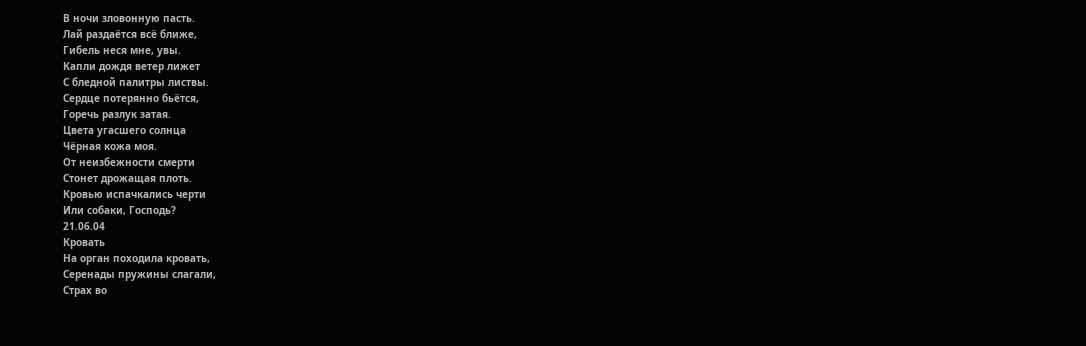В ночи зловонную пасть.
Лай раздаётся всё ближе,
Гибель неся мне, увы.
Капли дождя ветер лижет
С бледной палитры листвы.
Сердце потерянно бьётся,
Горечь разлук затая.
Цвета угасшего солнца
Чёрная кожа моя.
От неизбежности смерти
Стонет дрожащая плоть.
Кровью испачкались черти
Или собаки, Господь?
21.06.04
Кровать
На орган походила кровать,
Серенады пружины слагали,
Страх во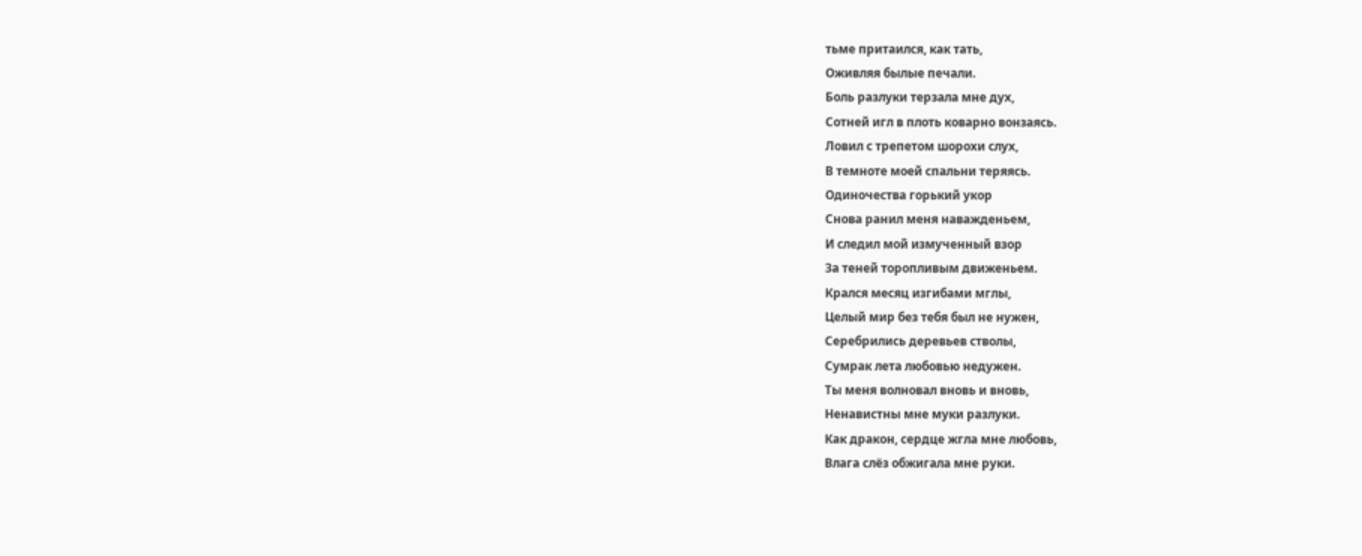тьме притаился, как тать,
Оживляя былые печали.
Боль разлуки терзала мне дух,
Сотней игл в плоть коварно вонзаясь.
Ловил с трепетом шорохи слух,
В темноте моей спальни теряясь.
Одиночества горький укор
Снова ранил меня наважденьем,
И следил мой измученный взор
За теней торопливым движеньем.
Крался месяц изгибами мглы,
Целый мир без тебя был не нужен,
Серебрились деревьев стволы,
Сумрак лета любовью недужен.
Ты меня волновал вновь и вновь,
Ненавистны мне муки разлуки.
Как дракон, сердце жгла мне любовь,
Влага слёз обжигала мне руки.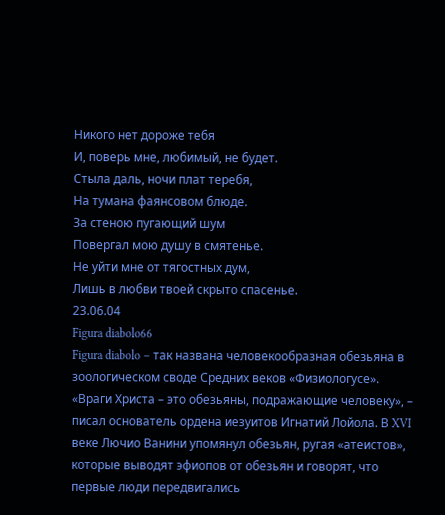Никого нет дороже тебя
И, поверь мне, любимый, не будет.
Стыла даль, ночи плат теребя,
На тумана фаянсовом блюде.
За стеною пугающий шум
Повергал мою душу в смятенье.
Не уйти мне от тягостных дум,
Лишь в любви твоей скрыто спасенье.
23.06.04
Figura diabolo66
Figura diabolo – так названа человекообразная обезьяна в зоологическом своде Средних веков «Физиологусе». «Враги Христа – это обезьяны, подражающие человеку», – писал основатель ордена иезуитов Игнатий Лойола. В XVI веке Лючио Ванини упомянул обезьян, ругая «атеистов», которые выводят эфиопов от обезьян и говорят, что первые люди передвигались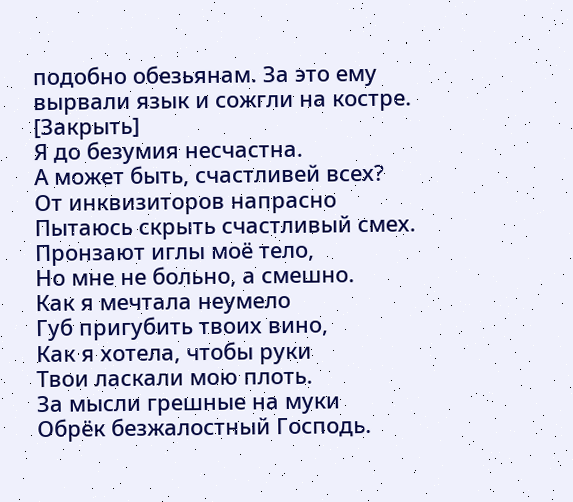подобно обезьянам. За это ему вырвали язык и сожгли на костре.
[Закрыть]
Я до безумия несчастна.
А может быть, счастливей всех?
От инквизиторов напрасно
Пытаюсь скрыть счастливый смех.
Пронзают иглы моё тело,
Но мне не больно, а смешно.
Как я мечтала неумело
Губ пригубить твоих вино,
Как я хотела, чтобы руки
Твои ласкали мою плоть.
За мысли грешные на муки
Обрёк безжалостный Господь.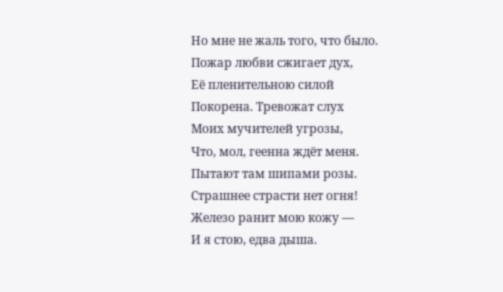Но мне не жаль того, что было.
Пожар любви сжигает дух,
Её пленительною силой
Покорена. Тревожат слух
Моих мучителей угрозы,
Что, мол, геенна ждёт меня.
Пытают там шипами розы.
Страшнее страсти нет огня!
Железо ранит мою кожу —
И я стою, едва дыша.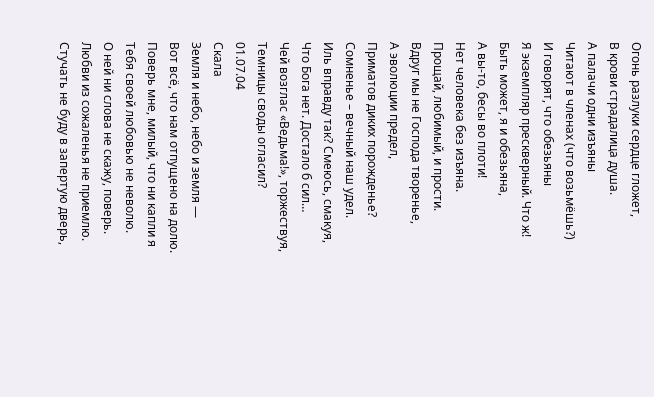Огонь разлуки сердце гложет,
В крови страдалица душа.
А палачи одни изъяны
Читают в членах (что возьмёшь?)
И говорят, что обезьяны
Я экземпляр прескверный. Что ж!
Быть может, я и обезьяна,
А вы-то, бесы во плоти!
Нет человека без изъяна.
Прощай, любимый, и прости.
Вдруг мы не Господа творенье,
А эволюции предел,
Приматов диких порожденье?
Сомненье – вечный наш удел.
Иль вправду так? Смеюсь, смакуя,
Что Бога нет. Достало б сил…
Чей возглас «Ведьма!», торжествуя,
Темницы своды огласил?
01.07.04
Скала
Земля и небо, небо и земля —
Вот всё, что нам отпущено на долю.
Поверь мне, милый, что ни капли я
Тебя своей любовью не неволю.
О ней ни слова не скажу, поверь.
Любви из сожаленья не приемлю.
Стучать не буду в запертую дверь,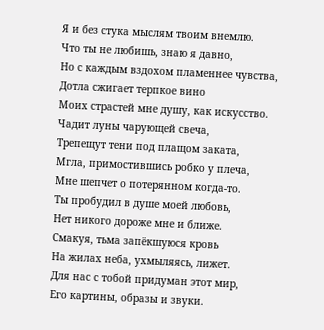Я и без стука мыслям твоим внемлю.
Что ты не любишь, знаю я давно,
Но с каждым вздохом пламеннее чувства,
Дотла сжигает терпкое вино
Моих страстей мне душу, как искусство.
Чадит луны чарующей свеча,
Трепещут тени под плащом заката,
Мгла, примостившись робко у плеча,
Мне шепчет о потерянном когда-то.
Ты пробудил в душе моей любовь,
Нет никого дороже мне и ближе.
Смакуя, тьма запёкшуюся кровь
На жилах неба, ухмыляясь, лижет.
Для нас с тобой придуман этот мир,
Его картины, образы и звуки.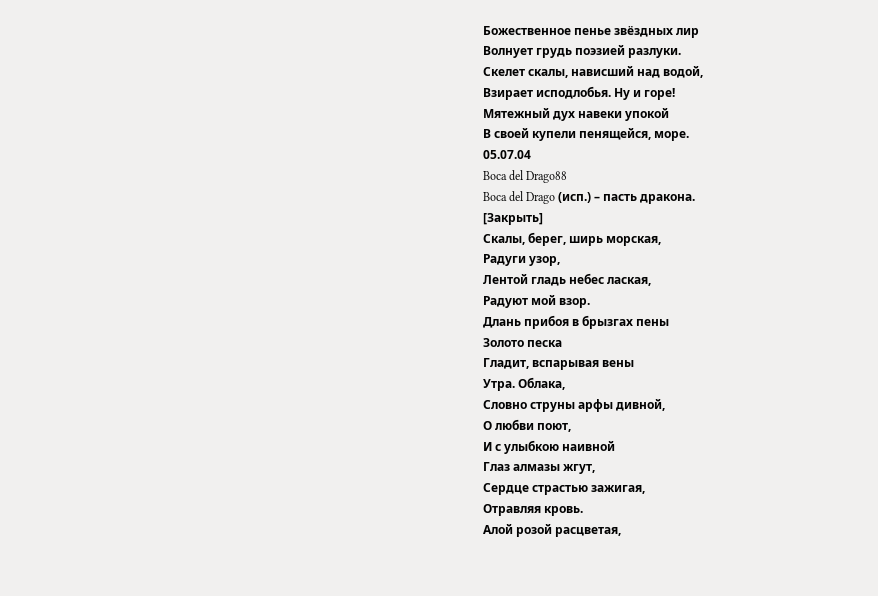Божественное пенье звёздных лир
Волнует грудь поэзией разлуки.
Скелет скалы, нависший над водой,
Взирает исподлобья. Ну и горе!
Мятежный дух навеки упокой
В своей купели пенящейся, море.
05.07.04
Boca del Drago88
Boca del Drago (исп.) – пасть дракона.
[Закрыть]
Скалы, берег, ширь морская,
Радуги узор,
Лентой гладь небес лаская,
Радуют мой взор.
Длань прибоя в брызгах пены
Золото песка
Гладит, вспарывая вены
Утра. Облака,
Словно струны арфы дивной,
О любви поют,
И с улыбкою наивной
Глаз алмазы жгут,
Сердце страстью зажигая,
Отравляя кровь.
Алой розой расцветая,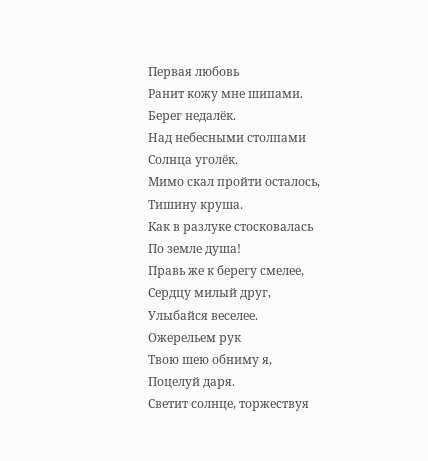Первая любовь
Ранит кожу мне шипами.
Берег недалёк.
Над небесными столпами
Солнца уголёк.
Мимо скал пройти осталось,
Тишину круша.
Как в разлуке стосковалась
По земле душа!
Правь же к берегу смелее,
Сердцу милый друг,
Улыбайся веселее.
Ожерельем рук
Твою шею обниму я,
Поцелуй даря.
Светит солнце, торжествуя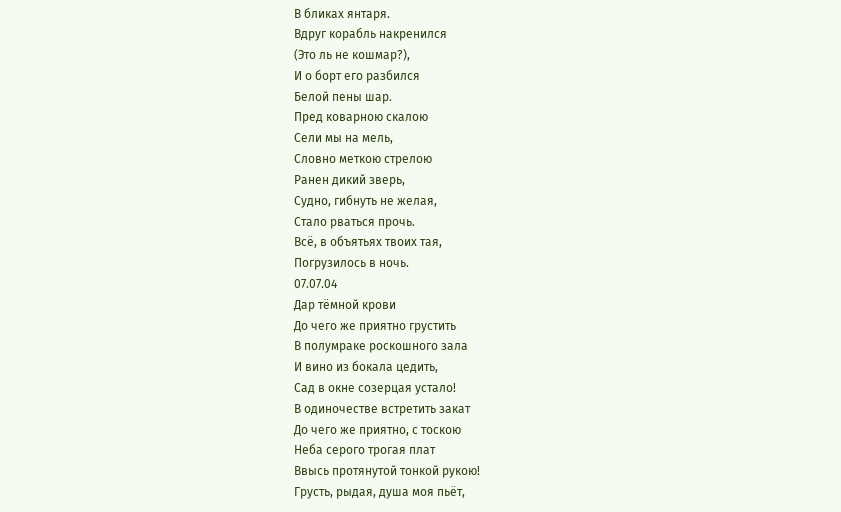В бликах янтаря.
Вдруг корабль накренился
(Это ль не кошмар?),
И о борт его разбился
Белой пены шар.
Пред коварною скалою
Сели мы на мель,
Словно меткою стрелою
Ранен дикий зверь,
Судно, гибнуть не желая,
Стало рваться прочь.
Всё, в объятьях твоих тая,
Погрузилось в ночь.
07.07.04
Дар тёмной крови
До чего же приятно грустить
В полумраке роскошного зала
И вино из бокала цедить,
Сад в окне созерцая устало!
В одиночестве встретить закат
До чего же приятно, с тоскою
Неба серого трогая плат
Ввысь протянутой тонкой рукою!
Грусть, рыдая, душа моя пьёт,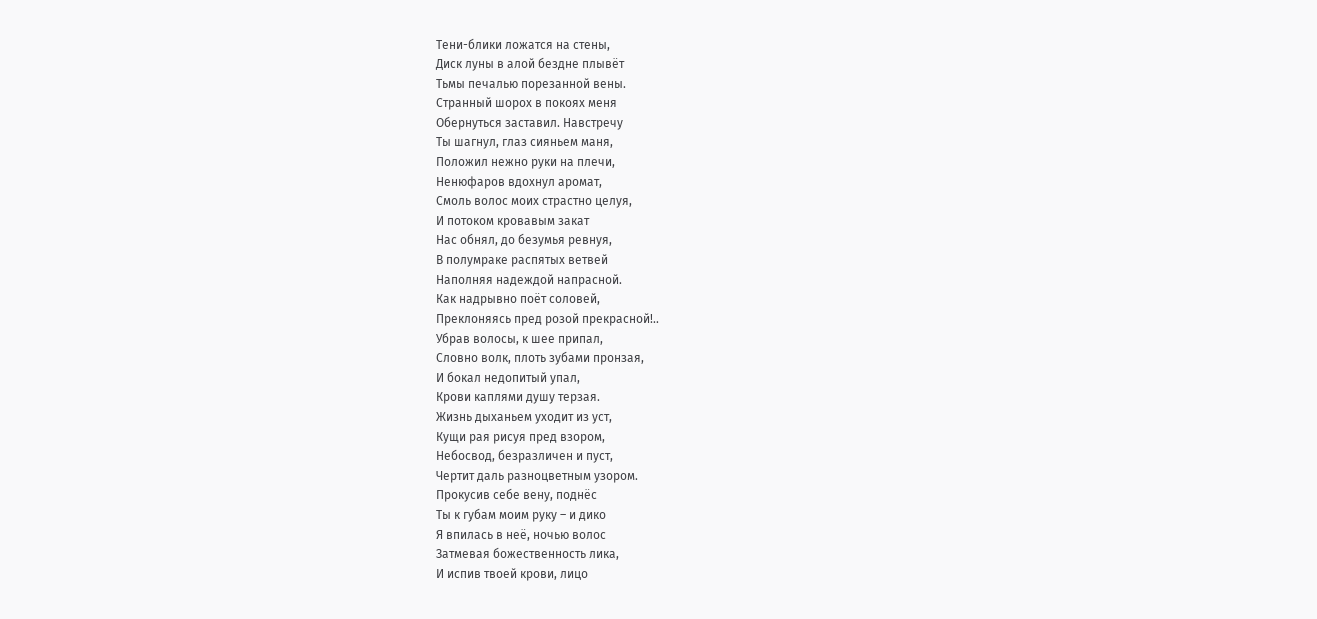Тени-блики ложатся на стены,
Диск луны в алой бездне плывёт
Тьмы печалью порезанной вены.
Странный шорох в покоях меня
Обернуться заставил. Навстречу
Ты шагнул, глаз сияньем маня,
Положил нежно руки на плечи,
Ненюфаров вдохнул аромат,
Смоль волос моих страстно целуя,
И потоком кровавым закат
Нас обнял, до безумья ревнуя,
В полумраке распятых ветвей
Наполняя надеждой напрасной.
Как надрывно поёт соловей,
Преклоняясь пред розой прекрасной!..
Убрав волосы, к шее припал,
Словно волк, плоть зубами пронзая,
И бокал недопитый упал,
Крови каплями душу терзая.
Жизнь дыханьем уходит из уст,
Кущи рая рисуя пред взором,
Небосвод, безразличен и пуст,
Чертит даль разноцветным узором.
Прокусив себе вену, поднёс
Ты к губам моим руку – и дико
Я впилась в неё, ночью волос
Затмевая божественность лика,
И испив твоей крови, лицо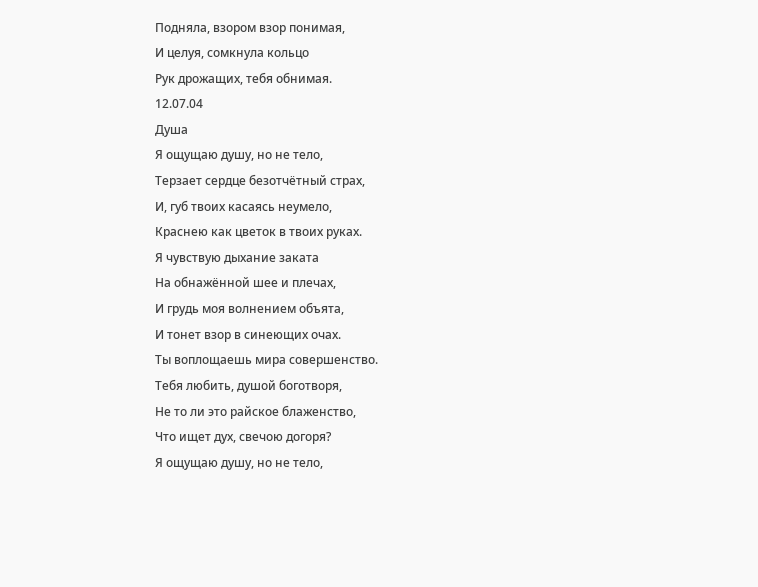Подняла, взором взор понимая,
И целуя, сомкнула кольцо
Рук дрожащих, тебя обнимая.
12.07.04
Душа
Я ощущаю душу, но не тело,
Терзает сердце безотчётный страх,
И, губ твоих касаясь неумело,
Краснею как цветок в твоих руках.
Я чувствую дыхание заката
На обнажённой шее и плечах,
И грудь моя волнением объята,
И тонет взор в синеющих очах.
Ты воплощаешь мира совершенство.
Тебя любить, душой боготворя,
Не то ли это райское блаженство,
Что ищет дух, свечою догоря?
Я ощущаю душу, но не тело,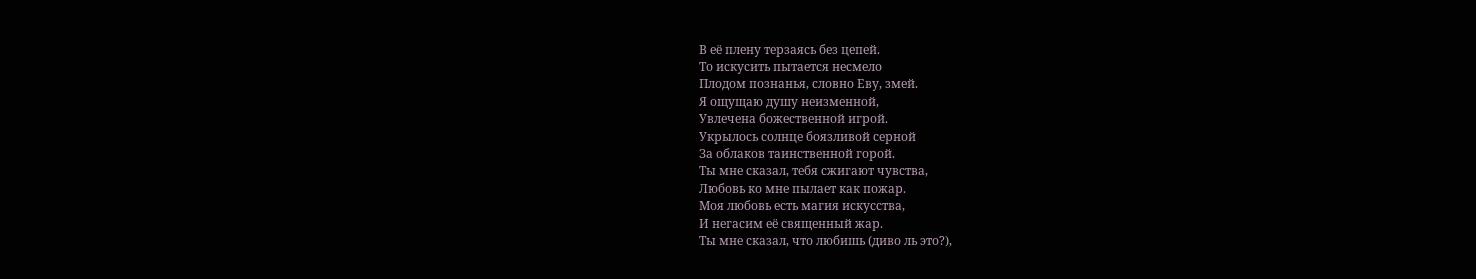В её плену терзаясь без цепей.
То искусить пытается несмело
Плодом познанья, словно Еву, змей.
Я ощущаю душу неизменной,
Увлечена божественной игрой.
Укрылось солнце боязливой серной
За облаков таинственной горой.
Ты мне сказал, тебя сжигают чувства,
Любовь ко мне пылает как пожар.
Моя любовь есть магия искусства,
И негасим её священный жар.
Ты мне сказал, что любишь (диво ль это?),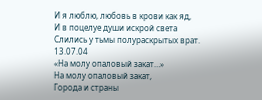И я люблю, любовь в крови как яд,
И в поцелуе души искрой света
Слились у тьмы полураскрытых врат.
13.07.04
«На молу опаловый закат…»
На молу опаловый закат,
Города и страны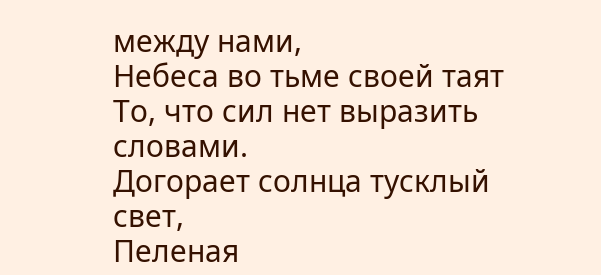между нами,
Небеса во тьме своей таят
То, что сил нет выразить словами.
Догорает солнца тусклый свет,
Пеленая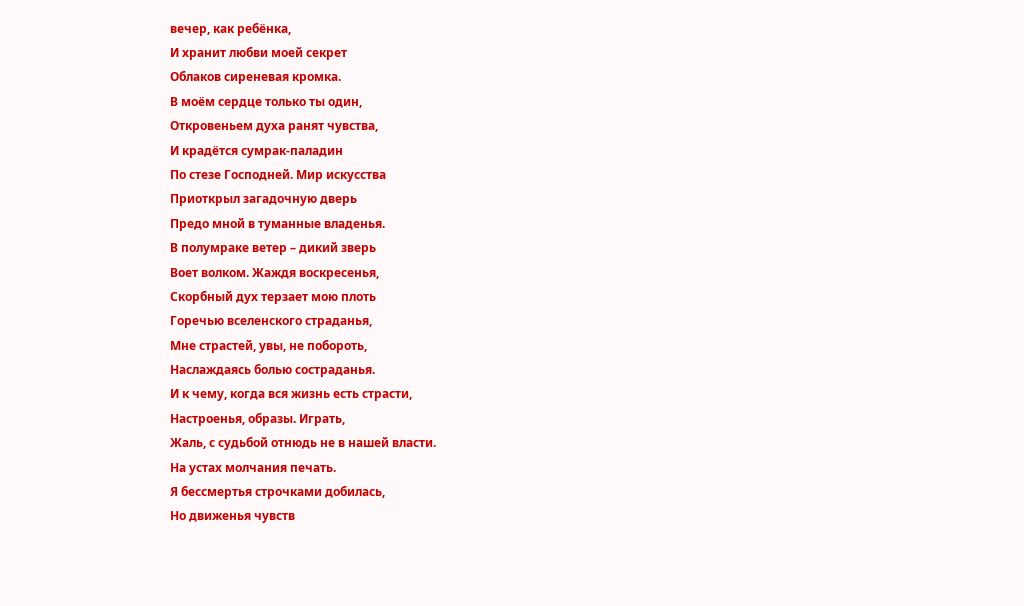вечер, как ребёнка,
И хранит любви моей секрет
Облаков сиреневая кромка.
В моём сердце только ты один,
Откровеньем духа ранят чувства,
И крадётся сумрак-паладин
По стезе Господней. Мир искусства
Приоткрыл загадочную дверь
Предо мной в туманные владенья.
В полумраке ветер – дикий зверь
Воет волком. Жаждя воскресенья,
Скорбный дух терзает мою плоть
Горечью вселенского страданья,
Мне страстей, увы, не побороть,
Наслаждаясь болью состраданья.
И к чему, когда вся жизнь есть страсти,
Настроенья, образы. Играть,
Жаль, с судьбой отнюдь не в нашей власти.
На устах молчания печать.
Я бессмертья строчками добилась,
Но движенья чувств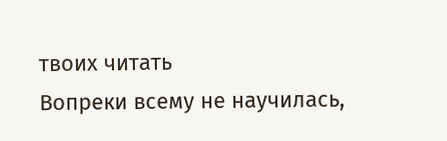твоих читать
Вопреки всему не научилась,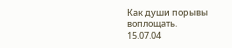Как души порывы воплощать.
15.07.04